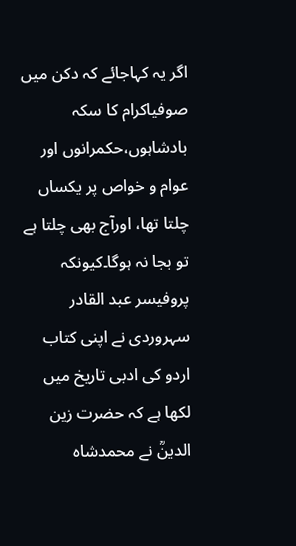اگر یہ کہاجائے کہ دکن میں صوفیاکرام کا سکہ بادشاہوں،حکمرانوں اور عوام و خواص پر یکساں چلتا تھا، اورآج بھی چلتا ہے تو بجا نہ ہوگا۔کیونکہ پروفیسر عبد القادر سہروردی نے اپنی کتاب اردو کی ادبی تاریخ میں لکھا ہے کہ حضرت زین الدینؒ نے محمدشاہ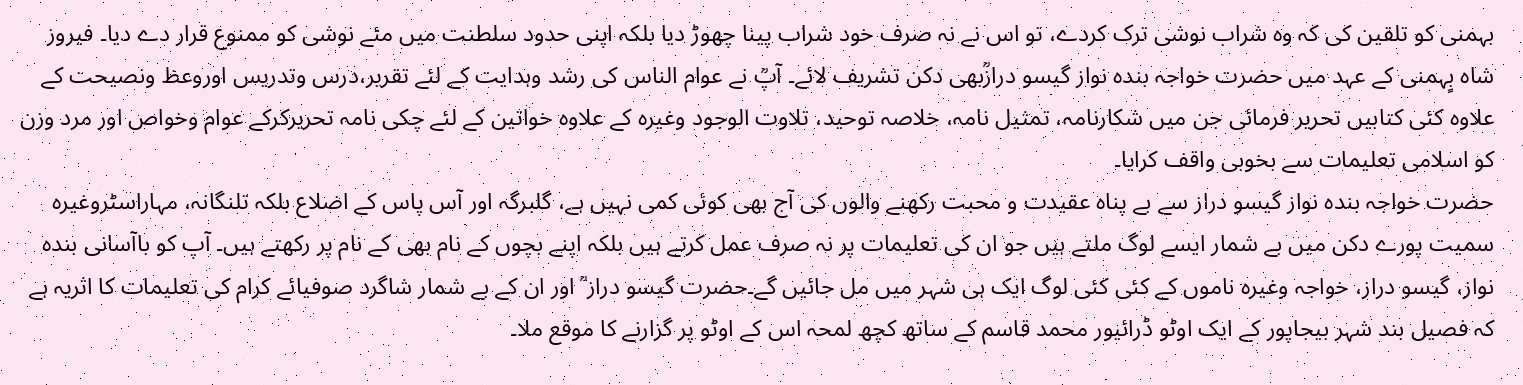بہمنی کو تلقین کی کہ وہ شراب نوشی ترک کردے، تو اس نے نہ صرف خود شراب پینا چھوڑ دیا بلکہ اپنی حدود سلطنت میں مئے نوشی کو ممنوع قرار دے دیا۔ فیروز شاہ بٍہمنی کے عہد میں حضرت خواجہ بندہ نواز گیسو درازؒبھی دکن تشریف لائے۔ آپؒ نے عوام الناس کی رشد وہدایت کے لئے تقریر،درس وتدریس اوروعظ ونصیحت کے علاوہ کئی کتابیں تحریر فرمائی جن میں شکارنامہ، تمثیل نامہ، خلاصہ توحید، تلاوت الوجود وغیرہ کے علاوہ خواتین کے لئے چکی نامہ تحریرکرکے عوام وخواص اور مرد وزن کو اسلامی تعلیمات سے بخوبی واقف کرایا۔
حضرت خواجہ بندہ نواز گیسو دراز سے بے پناہ عقیدت و محبت رکھنے والوں کی آج بھی کوئی کمی نہیں ہے، گلبرگہ اور آس پاس کے اضلاع بلکہ تلنگانہ، مہاراسٹروغیرہ سمیت پورے دکن میں بے شمار ایسے لوگ ملتے ہیں جو ان کی تعلیمات پر نہ صرف عمل کرتے ہیں بلکہ اپنے بچوں کے نام بھی کے نام پر رکھتے ہیں۔ آپ کو باآسانی بندہ نواز، گیسو دراز، خواجہ وغیرہ ناموں کے کئی کئی لوگ ایک ہی شہر میں مل جائیں گے۔حضرت گیسو دراز ؒ اور ان کے بے شمار شاگرد صوفیائے کرام کی تعلیمات کا اثریہ ہے کہ فصیل بند شہر بیجاپور کے ایک اوٹو ڈرائیور محمد قاسم کے ساتھ کچھ لمحہ اس کے اوٹو پر گزارنے کا موقع ملا۔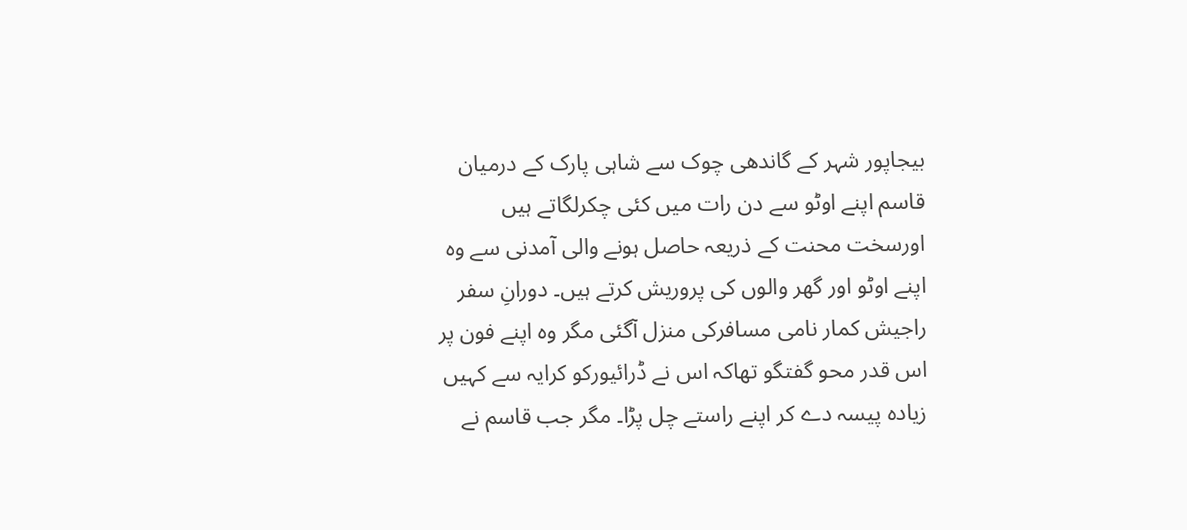بیجاپور شہر کے گاندھی چوک سے شاہی پارک کے درمیان قاسم اپنے اوٹو سے دن رات میں کئی چکرلگاتے ہیں اورسخت محنت کے ذریعہ حاصل ہونے والی آمدنی سے وہ اپنے اوٹو اور گھر والوں کی پروریش کرتے ہیں۔ دورانِ سفر راجیش کمار نامی مسافرکی منزل آگئی مگر وہ اپنے فون پر اس قدر محو گفتگو تھاکہ اس نے ڈرائیورکو کرایہ سے کہیں زیادہ پیسہ دے کر اپنے راستے چل پڑا۔ مگر جب قاسم نے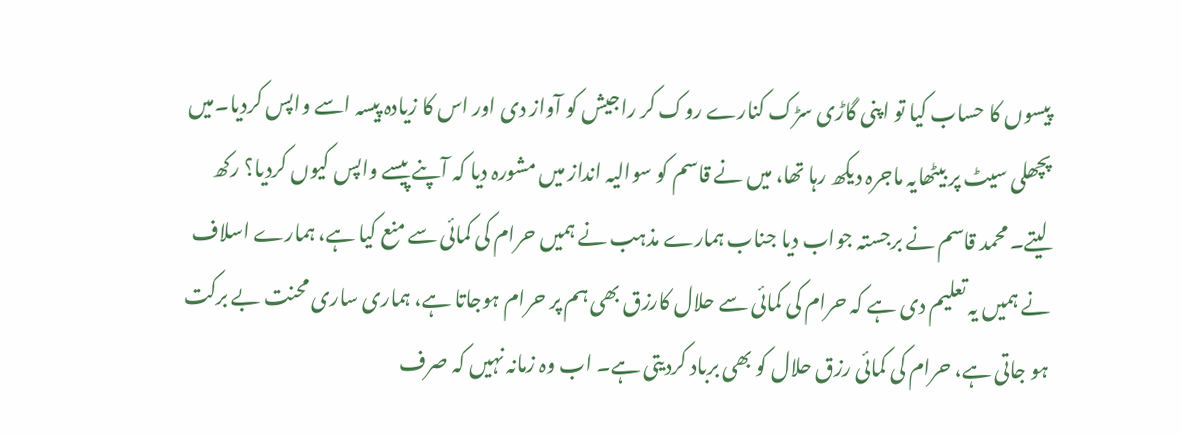پیسوں کا حساب کیا تو اپنی گاڑی سڑک کنارے روک کر راجیش کو آواز دی اور اس کا زیادہ پیسہ اسے واپس کردیا۔میں پچھلی سیٹ پر بیٹھایہ ماجرہ دیکھ رہا تھا، میں نے قاسم کو سوالیہ انداز میں مشورہ دیا کہ آپنے پیسے واپس کیوں کردیا؟ رکھ لیتے۔ محمد قاسم نے برجستہ جواب دیا جناب ہمارے مذہب نے ہمیں حرام کی کمائی سے منع کیا ہے، ہمارے اسلاف نے ہمیں یہ تعلیم دی ہے کہ حرام کی کمائی سے حلال کارزق بھی ہم پر حرام ہوجاتا ہے، ہماری ساری محنت بے برکت ہو جاتی ہے، حرام کی کمائی رزق حلال کو بھی برباد کردیتی ہے۔ اب وہ زمانہ نہیں کہ صرف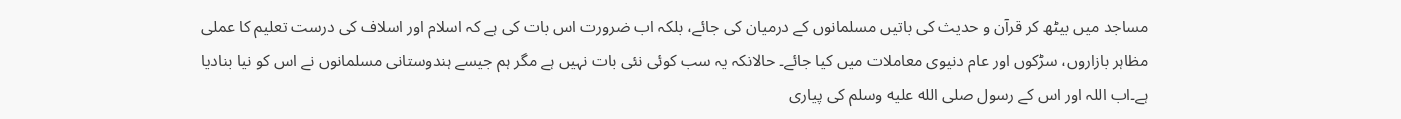مساجد میں بیٹھ کر قرآن و حدیث کی باتیں مسلمانوں کے درمیان کی جائے، بلکہ اب ضرورت اس بات کی ہے کہ اسلام اور اسلاف کی درست تعلیم کا عملی مظاہر بازاروں، سڑکوں اور عام دنیوی معاملات میں کیا جائے۔ حالانکہ یہ سب کوئی نئی بات نہیں ہے مگر ہم جیسے ہندوستانی مسلمانوں نے اس کو نیا بنادیا ہے۔اب اللہ اور اس کے رسول صلى الله عليه وسلم کی پیاری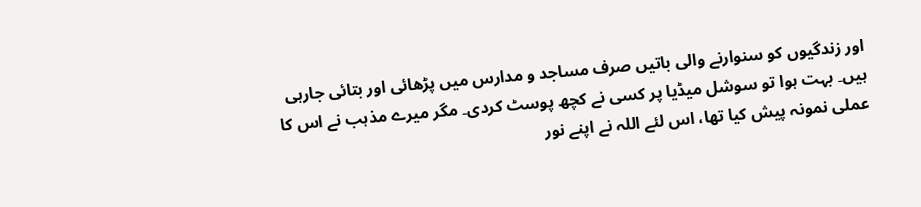اور زندگیوں کو سنوارنے والی باتیں صرف مساجد و مدارس میں پڑھائی اور بتائی جارہی ہیں۔ بہت ہوا تو سوشل میڈیا پر کسی نے کچھ پوسٹ کردی۔ مگر میرے مذہب نے اس کا عملی نمونہ پیش کیا تھا، اس لئے اللہ نے اپنے نور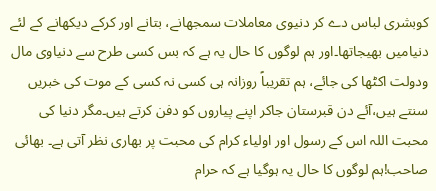کوبشری لباس دے کر دنیوی معاملات سمجھانے، بتانے اور کرکے دیکھانے کے لئے دنیامیں بھیجاتھا۔اور ہم لوگوں کا حال یہ ہے کہ بس کسی طرح سے دنیاوی مال ودولت اکٹھا کی جائے، ہم تقریباً روزانہ ہی کسی نہ کسی کے موت کی خبریں سنتے ہیں،آئے دن قبرستان جاکر اپنے پیاروں کو دفن کرتے ہیں۔مگر دنیا کی محبت اللہ اس کے رسول اور اولیاء کرام کی محبت پر بھاری نظر آتی ہے۔ بھائی صاحب!ہم لوگوں کا حال یہ ہوگیا ہے کہ حرام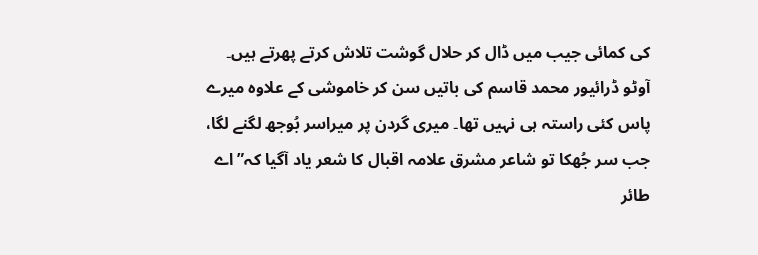کی کمائی جیب میں ڈال کر حلال گوشت تلاش کرتے پھرتے ہیں۔
آوٹو ڈرائیور محمد قاسم کی باتیں سن کر خاموشی کے علاوہ میرے پاس کئی راستہ ہی نہیں تھا۔ میری گردن پر میراسر بُوجھ لگنے لگا، جب سر جُھکا تو شاعر مشرق علامہ اقبال کا شعر یاد آگیا کہ”اے طائر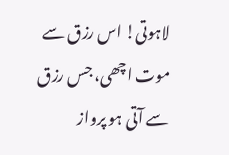لاہوتی! اس رزق سے موت اچھی، جس رزق سے آتی ہو پرواز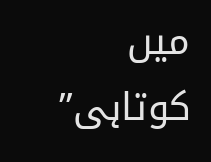میں کوتاہی”